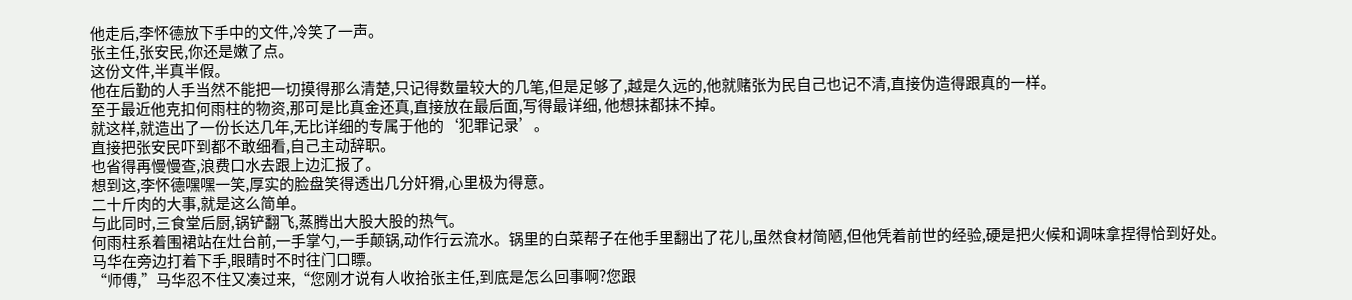他走后,李怀德放下手中的文件,冷笑了一声。
张主任,张安民,你还是嫩了点。
这份文件,半真半假。
他在后勤的人手当然不能把一切摸得那么清楚,只记得数量较大的几笔,但是足够了,越是久远的,他就赌张为民自己也记不清,直接伪造得跟真的一样。
至于最近他克扣何雨柱的物资,那可是比真金还真,直接放在最后面,写得最详细, 他想抹都抹不掉。
就这样,就造出了一份长达几年,无比详细的专属于他的‘犯罪记录’。
直接把张安民吓到都不敢细看,自己主动辞职。
也省得再慢慢查,浪费口水去跟上边汇报了。
想到这,李怀德嘿嘿一笑,厚实的脸盘笑得透出几分奸猾,心里极为得意。
二十斤肉的大事,就是这么简单。
与此同时,三食堂后厨,锅铲翻飞,蒸腾出大股大股的热气。
何雨柱系着围裙站在灶台前,一手掌勺,一手颠锅,动作行云流水。锅里的白菜帮子在他手里翻出了花儿,虽然食材简陋,但他凭着前世的经验,硬是把火候和调味拿捏得恰到好处。
马华在旁边打着下手,眼睛时不时往门口瞟。
“师傅,”马华忍不住又凑过来,“您刚才说有人收拾张主任,到底是怎么回事啊?您跟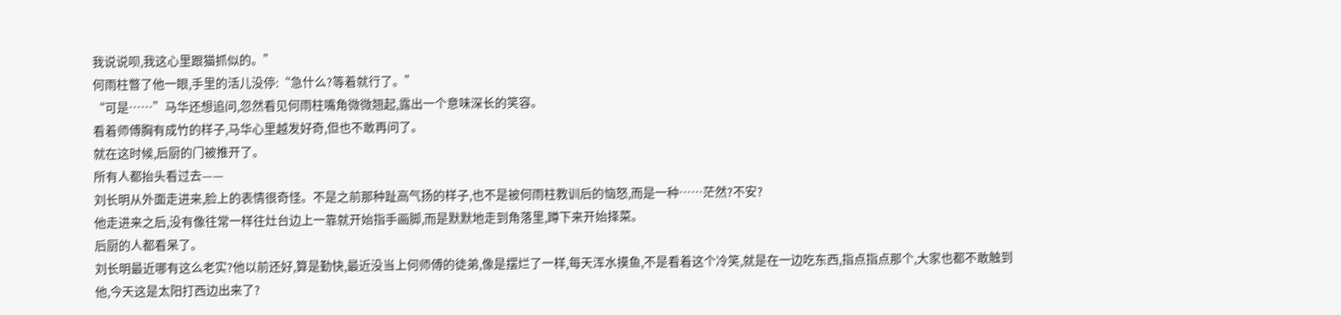我说说呗,我这心里跟猫抓似的。”
何雨柱瞥了他一眼,手里的活儿没停:“急什么?等着就行了。”
“可是……”马华还想追问,忽然看见何雨柱嘴角微微翘起,露出一个意味深长的笑容。
看着师傅胸有成竹的样子,马华心里越发好奇,但也不敢再问了。
就在这时候,后厨的门被推开了。
所有人都抬头看过去——
刘长明从外面走进来,脸上的表情很奇怪。不是之前那种趾高气扬的样子,也不是被何雨柱教训后的恼怒,而是一种……茫然?不安?
他走进来之后,没有像往常一样往灶台边上一靠就开始指手画脚,而是默默地走到角落里,蹲下来开始择菜。
后厨的人都看呆了。
刘长明最近哪有这么老实?他以前还好,算是勤快,最近没当上何师傅的徒弟,像是摆烂了一样,每天浑水摸鱼,不是看着这个冷笑,就是在一边吃东西,指点指点那个,大家也都不敢触到他,今天这是太阳打西边出来了?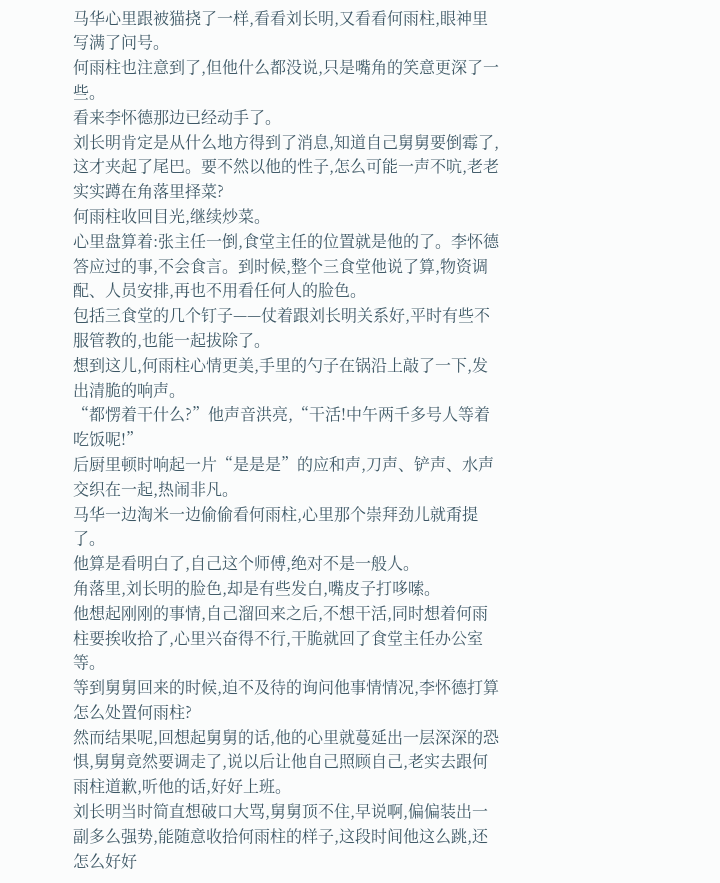马华心里跟被猫挠了一样,看看刘长明,又看看何雨柱,眼神里写满了问号。
何雨柱也注意到了,但他什么都没说,只是嘴角的笑意更深了一些。
看来李怀德那边已经动手了。
刘长明肯定是从什么地方得到了消息,知道自己舅舅要倒霉了,这才夹起了尾巴。要不然以他的性子,怎么可能一声不吭,老老实实蹲在角落里择菜?
何雨柱收回目光,继续炒菜。
心里盘算着:张主任一倒,食堂主任的位置就是他的了。李怀德答应过的事,不会食言。到时候,整个三食堂他说了算,物资调配、人员安排,再也不用看任何人的脸色。
包括三食堂的几个钉子——仗着跟刘长明关系好,平时有些不服管教的,也能一起拔除了。
想到这儿,何雨柱心情更美,手里的勺子在锅沿上敲了一下,发出清脆的响声。
“都愣着干什么?”他声音洪亮,“干活!中午两千多号人等着吃饭呢!”
后厨里顿时响起一片“是是是”的应和声,刀声、铲声、水声交织在一起,热闹非凡。
马华一边淘米一边偷偷看何雨柱,心里那个崇拜劲儿就甭提了。
他算是看明白了,自己这个师傅,绝对不是一般人。
角落里,刘长明的脸色,却是有些发白,嘴皮子打哆嗦。
他想起刚刚的事情,自己溜回来之后,不想干活,同时想着何雨柱要挨收拾了,心里兴奋得不行,干脆就回了食堂主任办公室等。
等到舅舅回来的时候,迫不及待的询问他事情情况,李怀德打算怎么处置何雨柱?
然而结果呢,回想起舅舅的话,他的心里就蔓延出一层深深的恐惧,舅舅竟然要调走了,说以后让他自己照顾自己,老实去跟何雨柱道歉,听他的话,好好上班。
刘长明当时简直想破口大骂,舅舅顶不住,早说啊,偏偏装出一副多么强势,能随意收拾何雨柱的样子,这段时间他这么跳,还怎么好好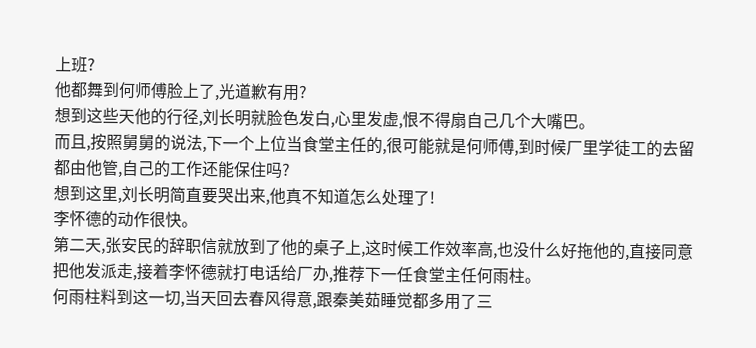上班?
他都舞到何师傅脸上了,光道歉有用?
想到这些天他的行径,刘长明就脸色发白,心里发虚,恨不得扇自己几个大嘴巴。
而且,按照舅舅的说法,下一个上位当食堂主任的,很可能就是何师傅,到时候厂里学徒工的去留都由他管,自己的工作还能保住吗?
想到这里,刘长明简直要哭出来,他真不知道怎么处理了!
李怀德的动作很快。
第二天,张安民的辞职信就放到了他的桌子上,这时候工作效率高,也没什么好拖他的,直接同意把他发派走,接着李怀德就打电话给厂办,推荐下一任食堂主任何雨柱。
何雨柱料到这一切,当天回去春风得意,跟秦美茹睡觉都多用了三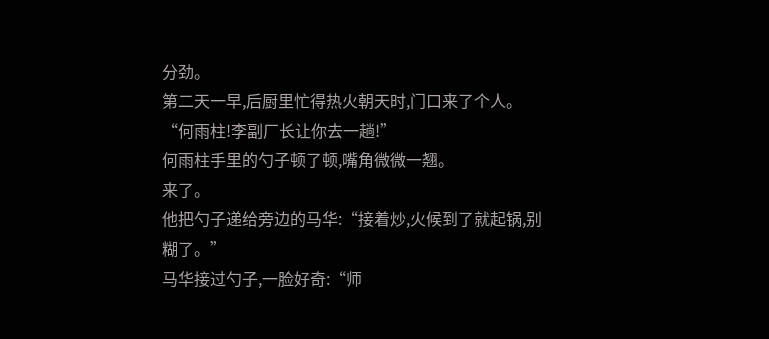分劲。
第二天一早,后厨里忙得热火朝天时,门口来了个人。
“何雨柱!李副厂长让你去一趟!”
何雨柱手里的勺子顿了顿,嘴角微微一翘。
来了。
他把勺子递给旁边的马华:“接着炒,火候到了就起锅,别糊了。”
马华接过勺子,一脸好奇:“师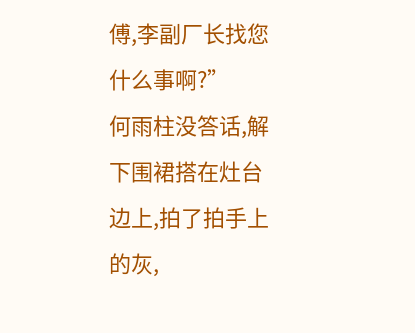傅,李副厂长找您什么事啊?”
何雨柱没答话,解下围裙搭在灶台边上,拍了拍手上的灰,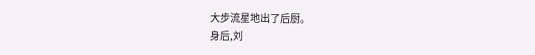大步流星地出了后厨。
身后,刘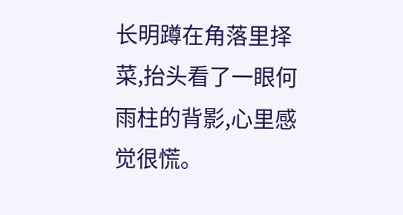长明蹲在角落里择菜,抬头看了一眼何雨柱的背影,心里感觉很慌。